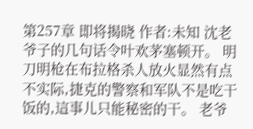第257章 即将揭晓 作者:未知 沈老爷子的几句话令叶欢茅塞顿开。 明刀明枪在布拉格杀人放火显然有点不实际,捷克的警察和军队不是吃干饭的,這事儿只能秘密的干。 老爷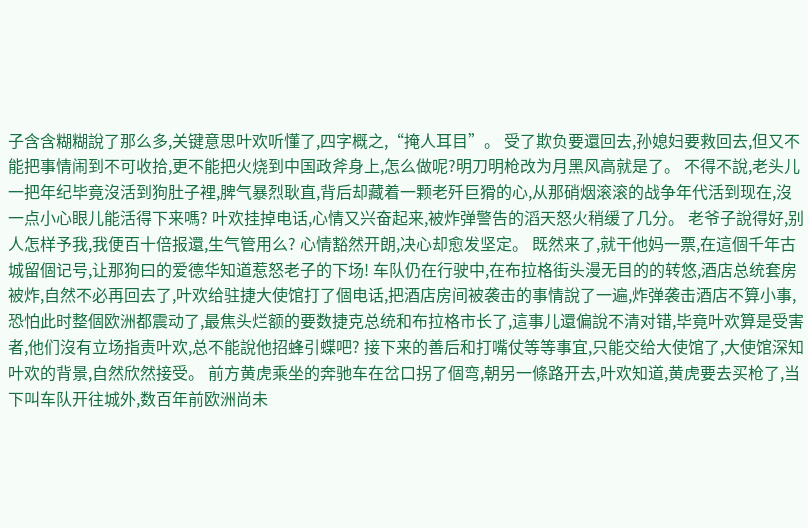子含含糊糊說了那么多,关键意思叶欢听懂了,四字概之,“掩人耳目”。 受了欺负要還回去,孙媳妇要救回去,但又不能把事情闹到不可收拾,更不能把火烧到中国政斧身上,怎么做呢?明刀明枪改为月黑风高就是了。 不得不說,老头儿一把年纪毕竟沒活到狗肚子裡,脾气暴烈耿直,背后却藏着一颗老歼巨猾的心,从那硝烟滚滚的战争年代活到现在,沒一点小心眼儿能活得下来嗎? 叶欢挂掉电话,心情又兴奋起来,被炸弹警告的滔天怒火稍缓了几分。 老爷子說得好,别人怎样予我,我便百十倍报還,生气管用么? 心情豁然开朗,决心却愈发坚定。 既然来了,就干他妈一票,在這個千年古城留個记号,让那狗曰的爱德华知道惹怒老子的下场! 车队仍在行驶中,在布拉格街头漫无目的的转悠,酒店总统套房被炸,自然不必再回去了,叶欢给驻捷大使馆打了個电话,把酒店房间被袭击的事情說了一遍,炸弹袭击酒店不算小事,恐怕此时整個欧洲都震动了,最焦头烂额的要数捷克总统和布拉格市长了,這事儿還偏說不清对错,毕竟叶欢算是受害者,他们沒有立场指责叶欢,总不能說他招蜂引蝶吧? 接下来的善后和打嘴仗等等事宜,只能交给大使馆了,大使馆深知叶欢的背景,自然欣然接受。 前方黄虎乘坐的奔驰车在岔口拐了個弯,朝另一條路开去,叶欢知道,黄虎要去买枪了,当下叫车队开往城外,数百年前欧洲尚未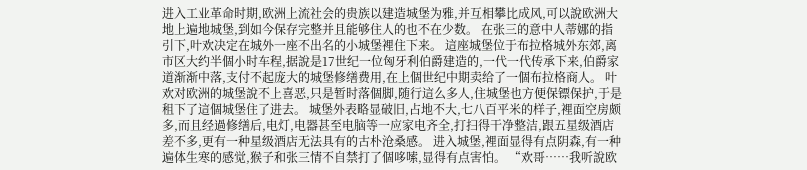进入工业革命时期,欧洲上流社会的贵族以建造城堡为雅,并互相攀比成风,可以說欧洲大地上遍地城堡,到如今保存完整并且能够住人的也不在少数。 在张三的意中人蒂娜的指引下,叶欢决定在城外一座不出名的小城堡裡住下来。 這座城堡位于布拉格城外东郊,离市区大约半個小时车程,据說是17世纪一位匈牙利伯爵建造的,一代一代传承下来,伯爵家道渐渐中落,支付不起庞大的城堡修缮费用,在上個世纪中期卖给了一個布拉格商人。 叶欢对欧洲的城堡說不上喜恶,只是暂时落個脚,随行這么多人,住城堡也方便保镖保护,于是租下了這個城堡住了进去。 城堡外表略显破旧,占地不大,七八百平米的样子,裡面空房颇多,而且经過修缮后,电灯,电器甚至电脑等一应家电齐全,打扫得干净整洁,跟五星级酒店差不多,更有一种星级酒店无法具有的古朴沧桑感。 进入城堡,裡面显得有点阴森,有一种遍体生寒的感觉,猴子和张三情不自禁打了個哆嗦,显得有点害怕。 “欢哥……我听說欧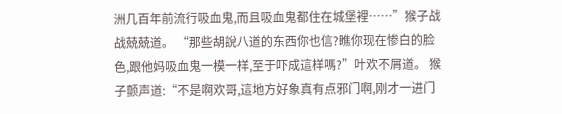洲几百年前流行吸血鬼,而且吸血鬼都住在城堡裡……”猴子战战兢兢道。 “那些胡說八道的东西你也信?瞧你现在惨白的脸色,跟他妈吸血鬼一模一样,至于吓成這样嗎?”叶欢不屑道。 猴子颤声道:“不是啊欢哥,這地方好象真有点邪门啊,刚才一进门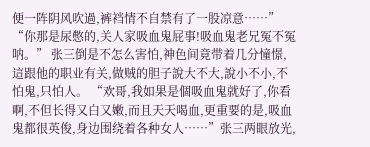便一阵阴风吹過,裤裆情不自禁有了一股凉意……” “你那是尿憋的,关人家吸血鬼屁事!吸血鬼老兄冤不冤呐。” 张三倒是不怎么害怕,神色间竟带着几分憧憬,這跟他的职业有关,做贼的胆子說大不大,說小不小,不怕鬼,只怕人。 “欢哥,我如果是個吸血鬼就好了,你看啊,不但长得又白又嫩,而且天天喝血,更重要的是,吸血鬼都很英俊,身边围绕着各种女人……”张三两眼放光,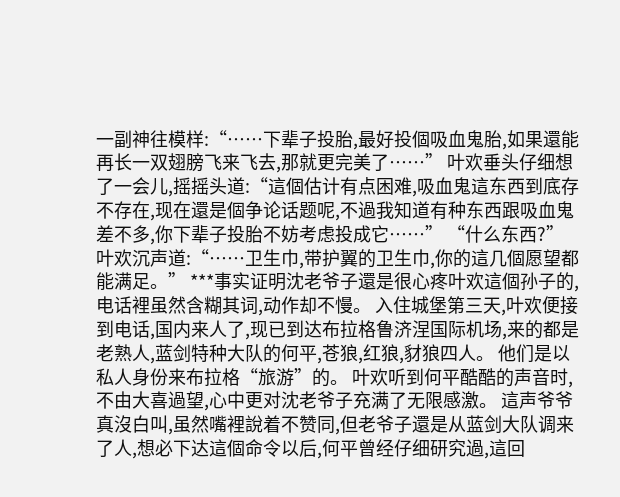一副神往模样:“……下辈子投胎,最好投個吸血鬼胎,如果還能再长一双翅膀飞来飞去,那就更完美了……” 叶欢垂头仔细想了一会儿,摇摇头道:“這個估计有点困难,吸血鬼這东西到底存不存在,现在還是個争论话题呢,不過我知道有种东西跟吸血鬼差不多,你下辈子投胎不妨考虑投成它……” “什么东西?” 叶欢沉声道:“……卫生巾,带护翼的卫生巾,你的這几個愿望都能满足。” ***事实证明沈老爷子還是很心疼叶欢這個孙子的,电话裡虽然含糊其词,动作却不慢。 入住城堡第三天,叶欢便接到电话,国内来人了,现已到达布拉格鲁济涅国际机场,来的都是老熟人,蓝剑特种大队的何平,苍狼,红狼,豺狼四人。 他们是以私人身份来布拉格“旅游”的。 叶欢听到何平酷酷的声音时,不由大喜過望,心中更对沈老爷子充满了无限感激。 這声爷爷真沒白叫,虽然嘴裡說着不赞同,但老爷子還是从蓝剑大队调来了人,想必下达這個命令以后,何平曾经仔细研究過,這回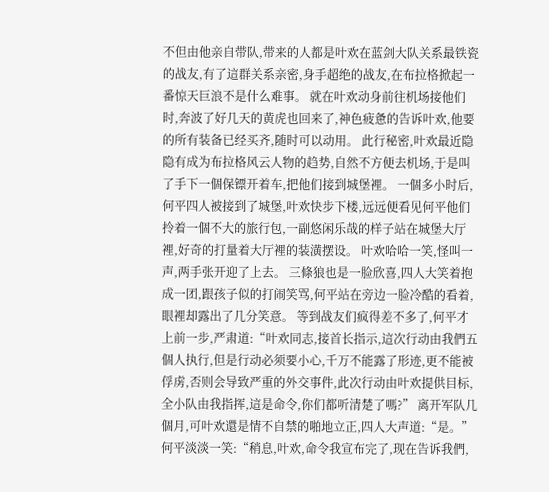不但由他亲自带队,带来的人都是叶欢在蓝剑大队关系最铁瓷的战友,有了這群关系亲密,身手超绝的战友,在布拉格掀起一番惊天巨浪不是什么难事。 就在叶欢动身前往机场接他们时,奔波了好几天的黄虎也回来了,神色疲惫的告诉叶欢,他要的所有装备已经买齐,随时可以动用。 此行秘密,叶欢最近隐隐有成为布拉格风云人物的趋势,自然不方便去机场,于是叫了手下一個保镖开着车,把他们接到城堡裡。 一個多小时后,何平四人被接到了城堡,叶欢快步下楼,远远便看见何平他们拎着一個不大的旅行包,一副悠闲乐哉的样子站在城堡大厅裡,好奇的打量着大厅裡的装潢摆设。 叶欢哈哈一笑,怪叫一声,两手张开迎了上去。 三條狼也是一脸欣喜,四人大笑着抱成一团,跟孩子似的打闹笑骂,何平站在旁边一脸冷酷的看着,眼裡却露出了几分笑意。 等到战友们疯得差不多了,何平才上前一步,严肃道:“叶欢同志,接首长指示,這次行动由我們五個人执行,但是行动必须要小心,千万不能露了形迹,更不能被俘虏,否则会导致严重的外交事件,此次行动由叶欢提供目标,全小队由我指挥,這是命令,你们都听清楚了嗎?” 离开军队几個月,可叶欢還是情不自禁的啪地立正,四人大声道:“是。” 何平淡淡一笑:“稍息,叶欢,命令我宣布完了,现在告诉我們,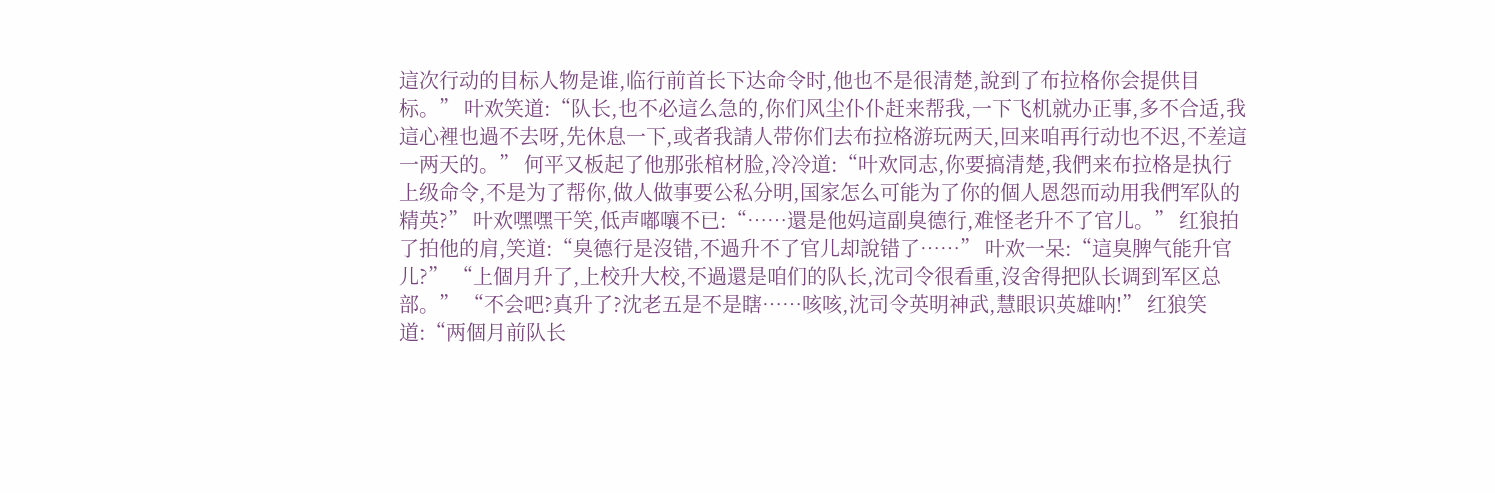這次行动的目标人物是谁,临行前首长下达命令时,他也不是很清楚,說到了布拉格你会提供目标。” 叶欢笑道:“队长,也不必這么急的,你们风尘仆仆赶来帮我,一下飞机就办正事,多不合适,我這心裡也過不去呀,先休息一下,或者我請人带你们去布拉格游玩两天,回来咱再行动也不迟,不差這一两天的。” 何平又板起了他那张棺材脸,冷冷道:“叶欢同志,你要搞清楚,我們来布拉格是执行上级命令,不是为了帮你,做人做事要公私分明,国家怎么可能为了你的個人恩怨而动用我們军队的精英?” 叶欢嘿嘿干笑,低声嘟嚷不已:“……還是他妈這副臭德行,难怪老升不了官儿。” 红狼拍了拍他的肩,笑道:“臭德行是沒错,不過升不了官儿却說错了……” 叶欢一呆:“這臭脾气能升官儿?” “上個月升了,上校升大校,不過還是咱们的队长,沈司令很看重,沒舍得把队长调到军区总部。” “不会吧?真升了?沈老五是不是瞎……咳咳,沈司令英明神武,慧眼识英雄呐!” 红狼笑道:“两個月前队长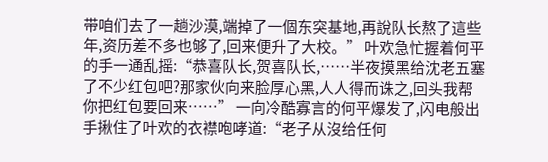带咱们去了一趟沙漠,端掉了一個东突基地,再說队长熬了這些年,资历差不多也够了,回来便升了大校。” 叶欢急忙握着何平的手一通乱摇:“恭喜队长,贺喜队长,……半夜摸黑给沈老五塞了不少红包吧?那家伙向来脸厚心黑,人人得而诛之,回头我帮你把红包要回来……” 一向冷酷寡言的何平爆发了,闪电般出手揪住了叶欢的衣襟咆哮道:“老子从沒给任何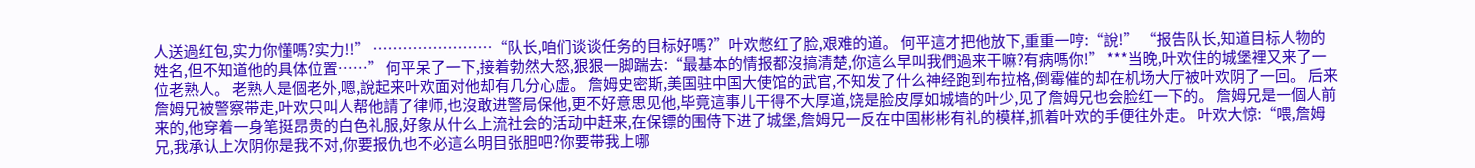人送過红包,实力你懂嗎?实力!!” ……………………“队长,咱们谈谈任务的目标好嗎?”叶欢憋红了脸,艰难的道。 何平這才把他放下,重重一哼:“說!” “报告队长,知道目标人物的姓名,但不知道他的具体位置……” 何平呆了一下,接着勃然大怒,狠狠一脚踹去:“最基本的情报都沒搞清楚,你這么早叫我們過来干嘛?有病嗎你!” ***当晚,叶欢住的城堡裡又来了一位老熟人。 老熟人是個老外,嗯,說起来叶欢面对他却有几分心虚。 詹姆史密斯,美国驻中国大使馆的武官,不知发了什么神经跑到布拉格,倒霉催的却在机场大厅被叶欢阴了一回。 后来詹姆兄被警察带走,叶欢只叫人帮他請了律师,也沒敢进警局保他,更不好意思见他,毕竟這事儿干得不大厚道,饶是脸皮厚如城墙的叶少,见了詹姆兄也会脸红一下的。 詹姆兄是一個人前来的,他穿着一身笔挺昂贵的白色礼服,好象从什么上流社会的活动中赶来,在保镖的围侍下进了城堡,詹姆兄一反在中国彬彬有礼的模样,抓着叶欢的手便往外走。 叶欢大惊:“喂,詹姆兄,我承认上次阴你是我不对,你要报仇也不必這么明目张胆吧?你要带我上哪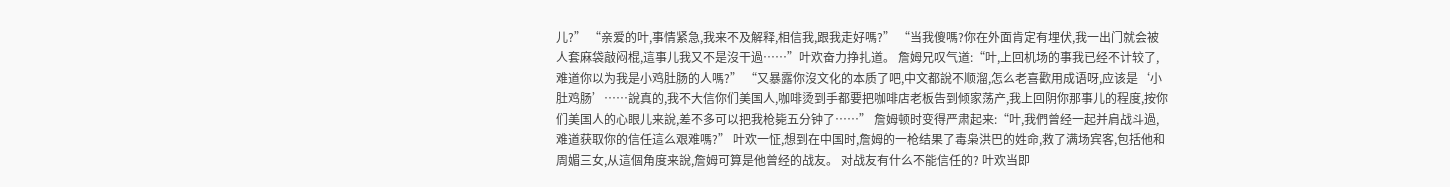儿?” “亲爱的叶,事情紧急,我来不及解释,相信我,跟我走好嗎?” “当我傻嗎?你在外面肯定有埋伏,我一出门就会被人套麻袋敲闷棍,這事儿我又不是沒干過……”叶欢奋力挣扎道。 詹姆兄叹气道:“叶,上回机场的事我已经不计较了,难道你以为我是小鸡肚肠的人嗎?” “又暴露你沒文化的本质了吧,中文都說不顺溜,怎么老喜歡用成语呀,应该是‘小肚鸡肠’……說真的,我不大信你们美国人,咖啡烫到手都要把咖啡店老板告到倾家荡产,我上回阴你那事儿的程度,按你们美国人的心眼儿来說,差不多可以把我枪毙五分钟了……” 詹姆顿时变得严肃起来:“叶,我們曾经一起并肩战斗過,难道获取你的信任這么艰难嗎?” 叶欢一怔,想到在中国时,詹姆的一枪结果了毒枭洪巴的姓命,救了满场宾客,包括他和周媚三女,从這個角度来說,詹姆可算是他曾经的战友。 对战友有什么不能信任的? 叶欢当即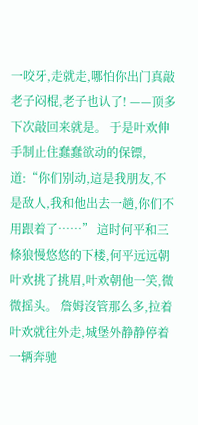一咬牙,走就走,哪怕你出门真敲老子闷棍,老子也认了! ——顶多下次敲回来就是。 于是叶欢伸手制止住蠢蠢欲动的保镖,道:“你们别动,這是我朋友,不是敌人,我和他出去一趟,你们不用跟着了……” 這时何平和三條狼慢悠悠的下楼,何平远远朝叶欢挑了挑眉,叶欢朝他一笑,微微摇头。 詹姆沒管那么多,拉着叶欢就往外走,城堡外静静停着一辆奔驰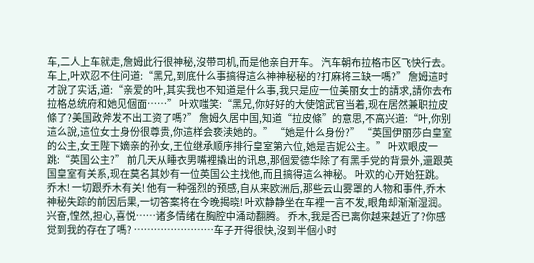车,二人上车就走,詹姆此行很神秘,沒带司机,而是他亲自开车。 汽车朝布拉格市区飞快行去。 车上,叶欢忍不住问道:“黑兄,到底什么事搞得這么神神秘秘的?打麻将三缺一嗎?” 詹姆這时才說了实话,道:“亲爱的叶,其实我也不知道是什么事,我只是应一位美丽女士的請求,請你去布拉格总统府和她见個面……” 叶欢嗤笑:“黑兄,你好好的大使馆武官当着,现在居然兼职拉皮條了?美国政斧发不出工资了嗎?” 詹姆久居中国,知道“拉皮條”的意思,不高兴道:“叶,你别這么說,這位女士身份很尊贵,你這样会亵渎她的。” “她是什么身份?” “英国伊丽莎白皇室的公主,女王陛下嫡亲的孙女,王位继承顺序排行皇室第六位,她是吉妮公主。” 叶欢眼皮一跳:“英国公主?” 前几天从睡衣男嘴裡撬出的讯息,那個爱德华除了有黑手党的背景外,還跟英国皇室有关系,现在莫名其妙有一位英国公主找他,而且搞得這么神秘。 叶欢的心开始狂跳。 乔木! 一切跟乔木有关! 他有一种强烈的预感,自从来欧洲后,那些云山雾罩的人物和事件,乔木神秘失踪的前因后果,一切答案将在今晚揭晓! 叶欢静静坐在车裡一言不发,眼角却渐渐湿润。 兴奋,惶然,担心,喜悦……诸多情绪在胸腔中涌动翻腾。 乔木,我是否已离你越来越近了?你感觉到我的存在了嗎? ……………………车子开得很快,沒到半個小时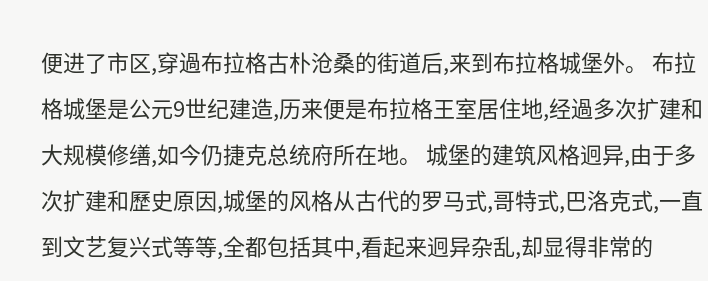便进了市区,穿過布拉格古朴沧桑的街道后,来到布拉格城堡外。 布拉格城堡是公元9世纪建造,历来便是布拉格王室居住地,经過多次扩建和大规模修缮,如今仍捷克总统府所在地。 城堡的建筑风格迥异,由于多次扩建和歷史原因,城堡的风格从古代的罗马式,哥特式,巴洛克式,一直到文艺复兴式等等,全都包括其中,看起来迥异杂乱,却显得非常的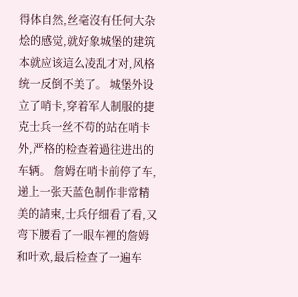得体自然,丝毫沒有任何大杂烩的感觉,就好象城堡的建筑本就应该這么凌乱才对,风格统一反倒不美了。 城堡外设立了哨卡,穿着军人制服的捷克士兵一丝不苟的站在哨卡外,严格的检查着過往进出的车辆。 詹姆在哨卡前停了车,递上一张天蓝色制作非常精美的請柬,士兵仔细看了看,又弯下腰看了一眼车裡的詹姆和叶欢,最后检查了一遍车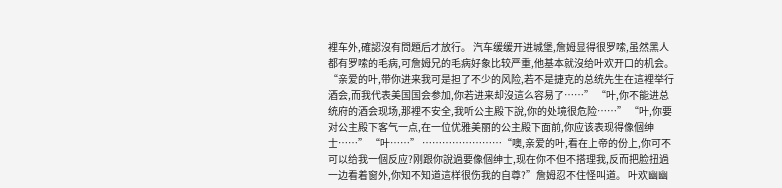裡车外,確認沒有問題后才放行。 汽车缓缓开进城堡,詹姆显得很罗嗦,虽然黑人都有罗嗦的毛病,可詹姆兄的毛病好象比较严重,他基本就沒给叶欢开口的机会。 “亲爱的叶,带你进来我可是担了不少的风险,若不是捷克的总统先生在這裡举行酒会,而我代表美国国会参加,你若进来却沒這么容易了……” “叶,你不能进总统府的酒会现场,那裡不安全,我听公主殿下說,你的处境很危险……” “叶,你要对公主殿下客气一点,在一位优雅美丽的公主殿下面前,你应该表现得像個绅士……” “叶……” ……………………“噢,亲爱的叶,看在上帝的份上,你可不可以给我一個反应?刚跟你說過要像個绅士,现在你不但不搭理我,反而把脸扭過一边看着窗外,你知不知道這样很伤我的自尊?”詹姆忍不住怪叫道。 叶欢幽幽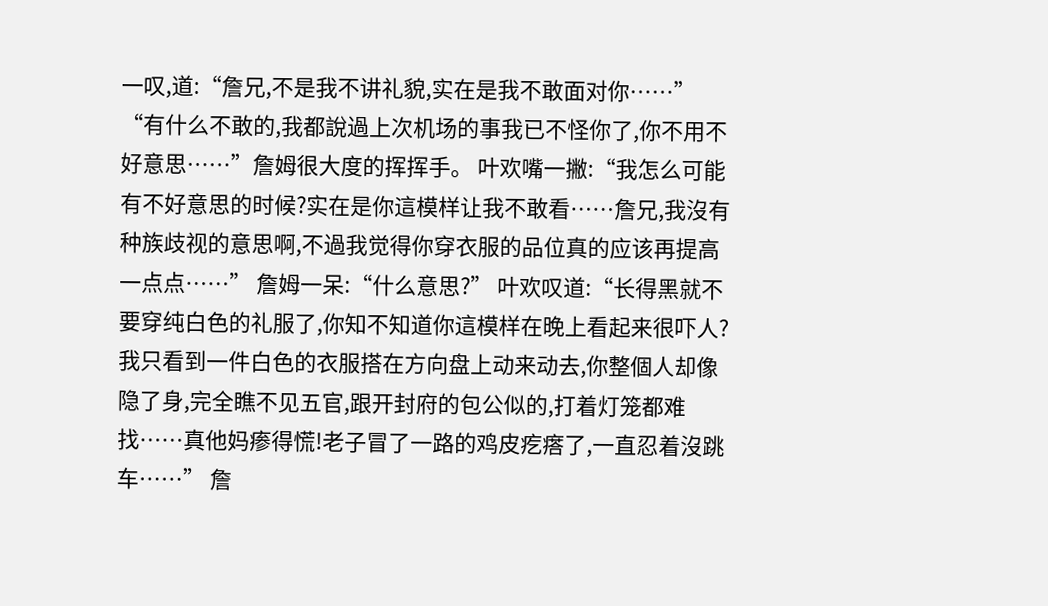一叹,道:“詹兄,不是我不讲礼貌,实在是我不敢面对你……” “有什么不敢的,我都說過上次机场的事我已不怪你了,你不用不好意思……”詹姆很大度的挥挥手。 叶欢嘴一撇:“我怎么可能有不好意思的时候?实在是你這模样让我不敢看……詹兄,我沒有种族歧视的意思啊,不過我觉得你穿衣服的品位真的应该再提高一点点……” 詹姆一呆:“什么意思?” 叶欢叹道:“长得黑就不要穿纯白色的礼服了,你知不知道你這模样在晚上看起来很吓人?我只看到一件白色的衣服搭在方向盘上动来动去,你整個人却像隐了身,完全瞧不见五官,跟开封府的包公似的,打着灯笼都难找……真他妈瘆得慌!老子冒了一路的鸡皮疙瘩了,一直忍着沒跳车……” 詹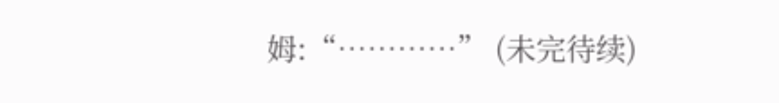姆:“…………” (未完待续)